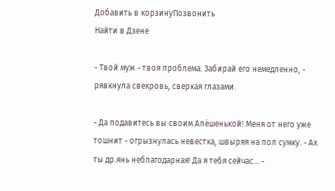Добавить в корзинуПозвонить
Найти в Дзене

- Твой муж - твоя проблема. Забирай его немедленно, - рявкнула свекровь, сверкая глазами.

- Да подавитесь вы своим Алёшенькой! Меня от него уже тошнит - огрызнулась невестка, швыряя на пол сумку. - Ах ты др.янь неблагодарная! Да я тебя сейчас... -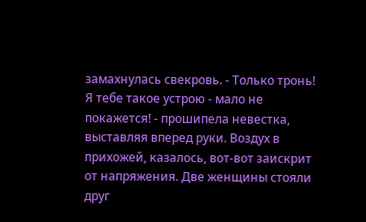замахнулась свекровь. - Только тронь! Я тебе такое устрою - мало не покажется! - прошипела невестка, выставляя вперед руки. Воздух в прихожей, казалось, вот-вот заискрит от напряжения. Две женщины стояли друг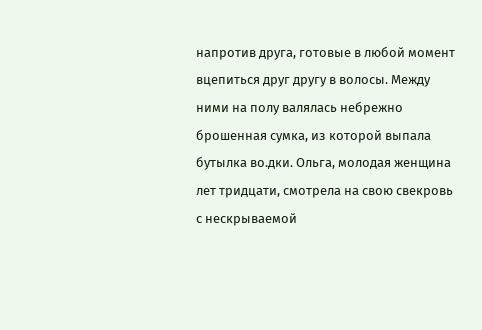напротив друга, готовые в любой момент вцепиться друг другу в волосы. Между ними на полу валялась небрежно брошенная сумка, из которой выпала бутылка во.дки. Ольга, молодая женщина лет тридцати, смотрела на свою свекровь с нескрываемой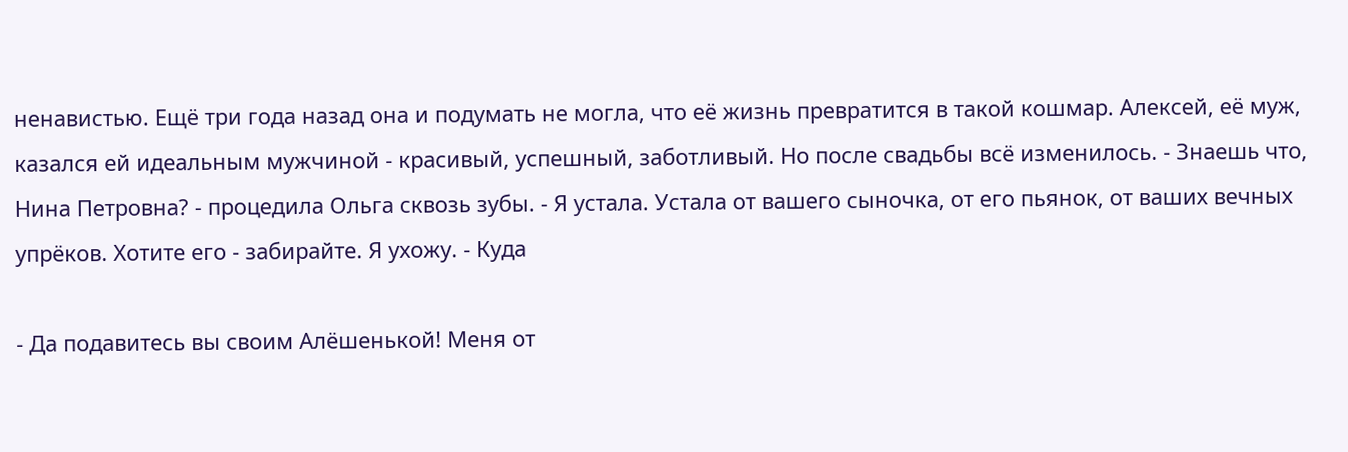ненавистью. Ещё три года назад она и подумать не могла, что её жизнь превратится в такой кошмар. Алексей, её муж, казался ей идеальным мужчиной - красивый, успешный, заботливый. Но после свадьбы всё изменилось. - Знаешь что, Нина Петровна? - процедила Ольга сквозь зубы. - Я устала. Устала от вашего сыночка, от его пьянок, от ваших вечных упрёков. Хотите его - забирайте. Я ухожу. - Куда

- Да подавитесь вы своим Алёшенькой! Меня от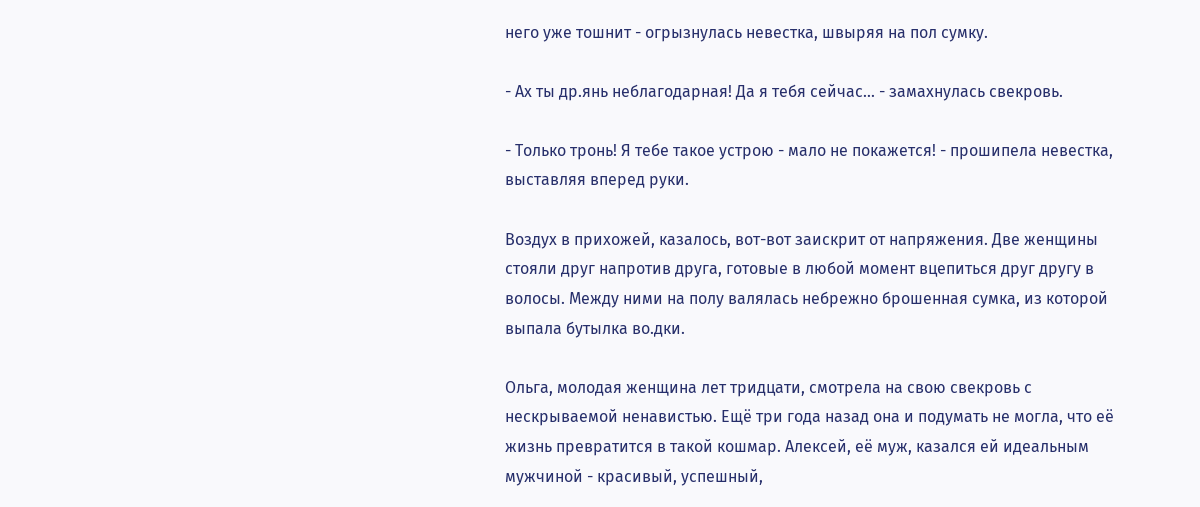него уже тошнит - огрызнулась невестка, швыряя на пол сумку.

- Ах ты др.янь неблагодарная! Да я тебя сейчас... - замахнулась свекровь.

- Только тронь! Я тебе такое устрою - мало не покажется! - прошипела невестка, выставляя вперед руки.

Воздух в прихожей, казалось, вот-вот заискрит от напряжения. Две женщины стояли друг напротив друга, готовые в любой момент вцепиться друг другу в волосы. Между ними на полу валялась небрежно брошенная сумка, из которой выпала бутылка во.дки.

Ольга, молодая женщина лет тридцати, смотрела на свою свекровь с нескрываемой ненавистью. Ещё три года назад она и подумать не могла, что её жизнь превратится в такой кошмар. Алексей, её муж, казался ей идеальным мужчиной - красивый, успешный,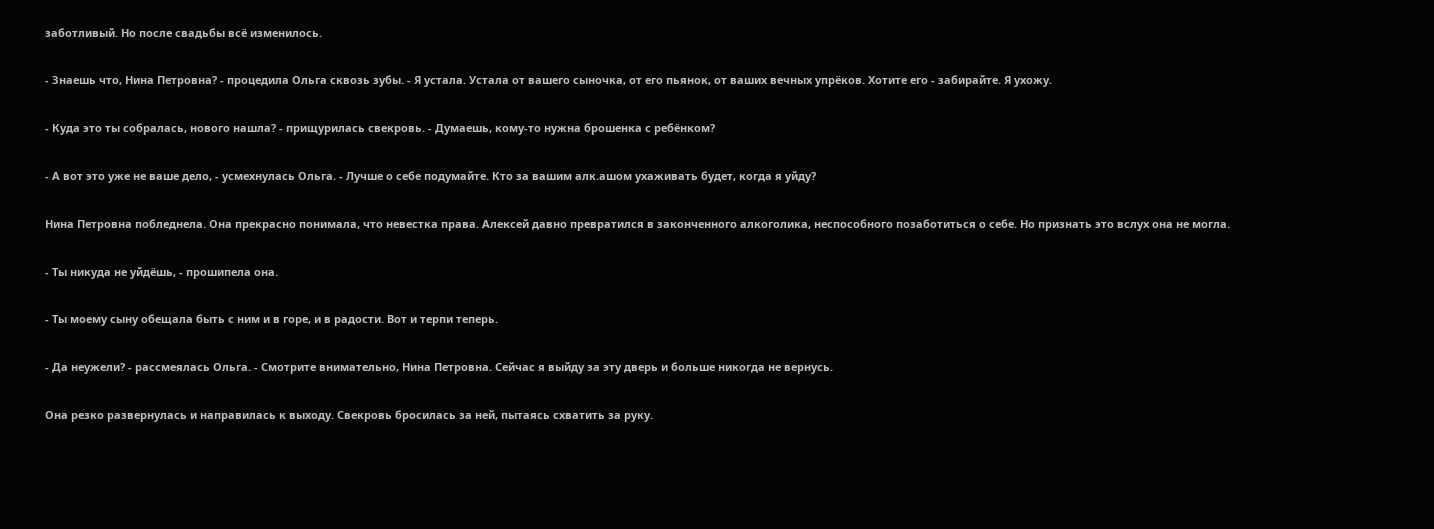заботливый. Но после свадьбы всё изменилось.

- Знаешь что, Нина Петровна? - процедила Ольга сквозь зубы. - Я устала. Устала от вашего сыночка, от его пьянок, от ваших вечных упрёков. Хотите его - забирайте. Я ухожу.

- Куда это ты собралась, нового нашла? - прищурилась свекровь. - Думаешь, кому-то нужна брошенка с ребёнком?

- А вот это уже не ваше дело, - усмехнулась Ольга. - Лучше о себе подумайте. Кто за вашим алк.ашом ухаживать будет, когда я уйду?

Нина Петровна побледнела. Она прекрасно понимала, что невестка права. Алексей давно превратился в законченного алкоголика, неспособного позаботиться о себе. Но признать это вслух она не могла.

- Ты никуда не уйдёшь, - прошипела она.

- Ты моему сыну обещала быть с ним и в горе, и в радости. Вот и терпи теперь.

- Да неужели? - рассмеялась Ольга. - Смотрите внимательно, Нина Петровна. Сейчас я выйду за эту дверь и больше никогда не вернусь.

Она резко развернулась и направилась к выходу. Свекровь бросилась за ней, пытаясь схватить за руку.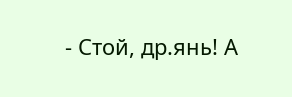- Стой, др.янь! А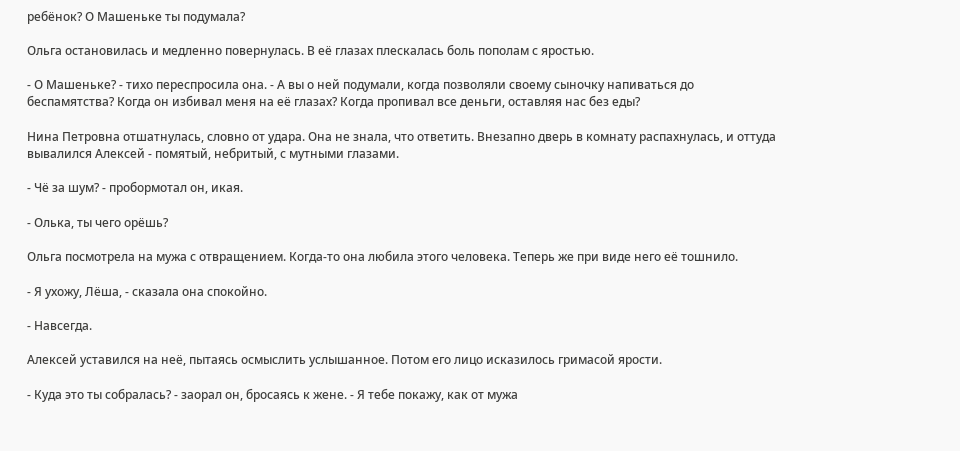ребёнок? О Машеньке ты подумала?

Ольга остановилась и медленно повернулась. В её глазах плескалась боль пополам с яростью.

- О Машеньке? - тихо переспросила она. - А вы о ней подумали, когда позволяли своему сыночку напиваться до беспамятства? Когда он избивал меня на её глазах? Когда пропивал все деньги, оставляя нас без еды?

Нина Петровна отшатнулась, словно от удара. Она не знала, что ответить. Внезапно дверь в комнату распахнулась, и оттуда вывалился Алексей - помятый, небритый, с мутными глазами.

- Чё за шум? - пробормотал он, икая.

- Олька, ты чего орёшь?

Ольга посмотрела на мужа с отвращением. Когда-то она любила этого человека. Теперь же при виде него её тошнило.

- Я ухожу, Лёша, - сказала она спокойно.

- Навсегда.

Алексей уставился на неё, пытаясь осмыслить услышанное. Потом его лицо исказилось гримасой ярости.

- Куда это ты собралась? - заорал он, бросаясь к жене. - Я тебе покажу, как от мужа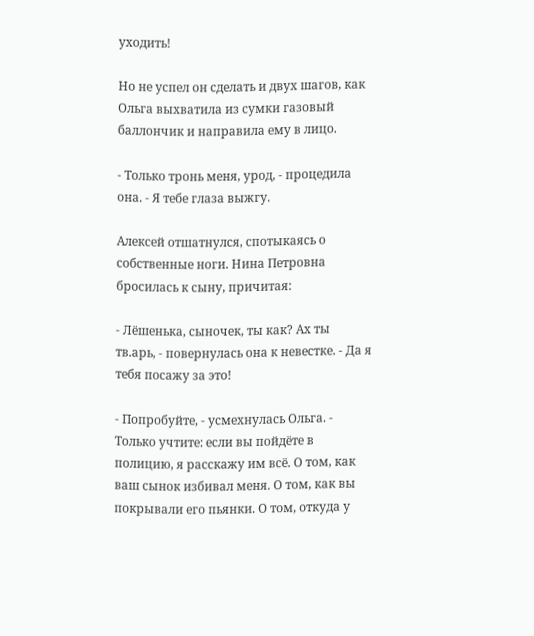уходить!

Но не успел он сделать и двух шагов, как Ольга выхватила из сумки газовый баллончик и направила ему в лицо.

- Только тронь меня, урод, - процедила она. - Я тебе глаза выжгу.

Алексей отшатнулся, спотыкаясь о собственные ноги. Нина Петровна бросилась к сыну, причитая:

- Лёшенька, сыночек, ты как? Ах ты тв.арь, - повернулась она к невестке. - Да я тебя посажу за это!

- Попробуйте, - усмехнулась Ольга. - Только учтите: если вы пойдёте в полицию, я расскажу им всё. О том, как ваш сынок избивал меня. О том, как вы покрывали его пьянки. О том, откуда у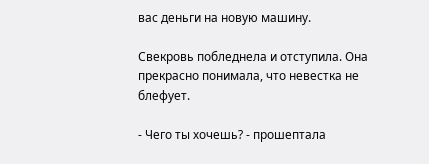вас деньги на новую машину.

Свекровь побледнела и отступила. Она прекрасно понимала, что невестка не блефует.

- Чего ты хочешь? - прошептала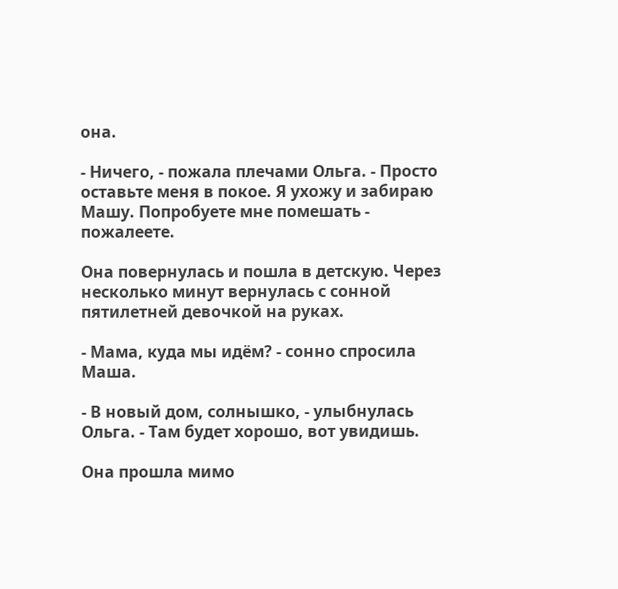она.

- Ничего, - пожала плечами Ольга. - Просто оставьте меня в покое. Я ухожу и забираю Машу. Попробуете мне помешать - пожалеете.

Она повернулась и пошла в детскую. Через несколько минут вернулась с сонной пятилетней девочкой на руках.

- Мама, куда мы идём? - сонно спросила Маша.

- В новый дом, солнышко, - улыбнулась Ольга. - Там будет хорошо, вот увидишь.

Она прошла мимо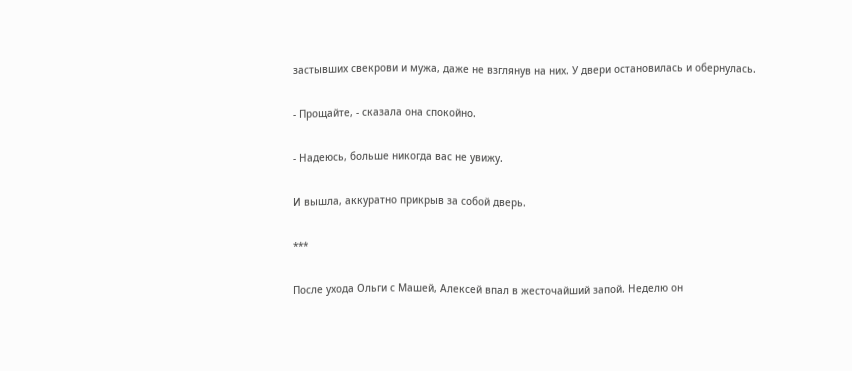застывших свекрови и мужа, даже не взглянув на них. У двери остановилась и обернулась.

- Прощайте, - сказала она спокойно.

- Надеюсь, больше никогда вас не увижу.

И вышла, аккуратно прикрыв за собой дверь.

***

После ухода Ольги с Машей, Алексей впал в жесточайший запой. Неделю он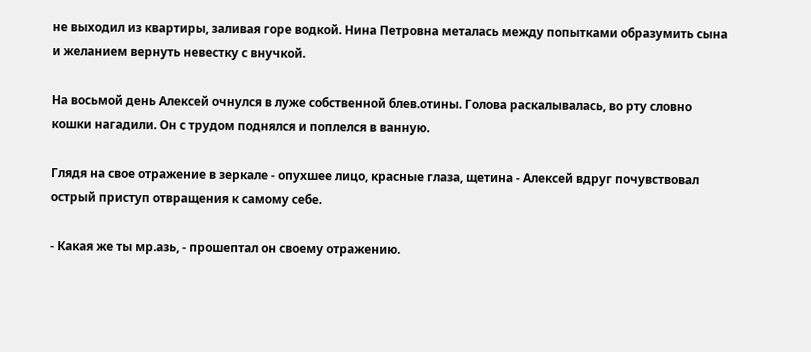не выходил из квартиры, заливая горе водкой. Нина Петровна металась между попытками образумить сына и желанием вернуть невестку с внучкой.

На восьмой день Алексей очнулся в луже собственной блев.отины. Голова раскалывалась, во рту словно кошки нагадили. Он с трудом поднялся и поплелся в ванную.

Глядя на свое отражение в зеркале - опухшее лицо, красные глаза, щетина - Алексей вдруг почувствовал острый приступ отвращения к самому себе.

- Какая же ты мр.азь, - прошептал он своему отражению.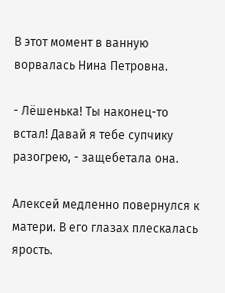В этот момент в ванную ворвалась Нина Петровна.

- Лёшенька! Ты наконец-то встал! Давай я тебе супчику разогрею, - защебетала она.

Алексей медленно повернулся к матери. В его глазах плескалась ярость.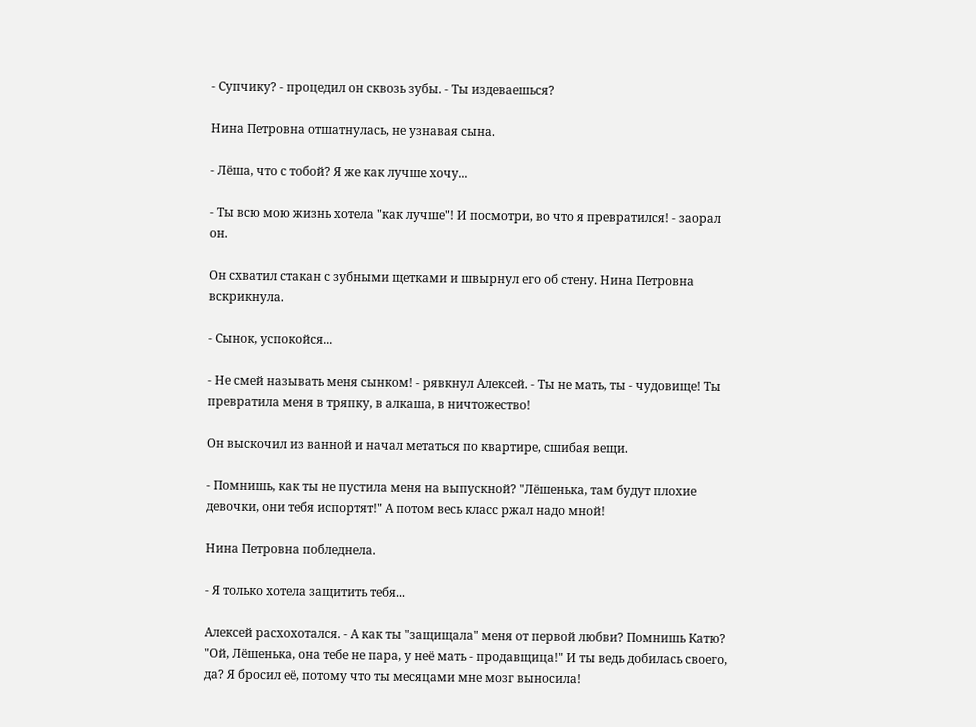- Супчику? - процедил он сквозь зубы. - Ты издеваешься?

Нина Петровна отшатнулась, не узнавая сына.

- Лёша, что с тобой? Я же как лучше хочу...

- Ты всю мою жизнь хотела "как лучше"! И посмотри, во что я превратился! - заорал он.

Он схватил стакан с зубными щетками и швырнул его об стену. Нина Петровна вскрикнула.

- Сынок, успокойся...

- Не смей называть меня сынком! - рявкнул Алексей. - Ты не мать, ты - чудовище! Ты превратила меня в тряпку, в алкаша, в ничтожество!

Он выскочил из ванной и начал метаться по квартире, сшибая вещи.

- Помнишь, как ты не пустила меня на выпускной? "Лёшенька, там будут плохие девочки, они тебя испортят!" А потом весь класс ржал надо мной!

Нина Петровна побледнела.

- Я только хотела защитить тебя...

Алексей расхохотался. - А как ты "защищала" меня от первой любви? Помнишь Катю? "Ой, Лёшенька, она тебе не пара, у неё мать - продавщица!" И ты ведь добилась своего, да? Я бросил её, потому что ты месяцами мне мозг выносила!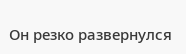Он резко развернулся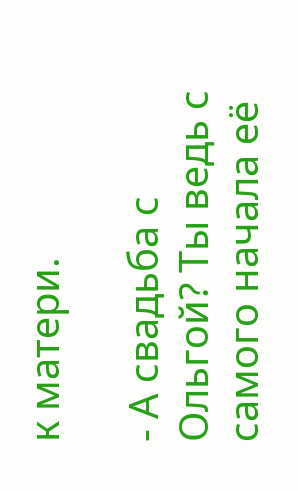к матери.

- А свадьба с Ольгой? Ты ведь с самого начала её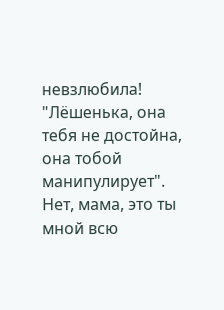невзлюбила! "Лёшенька, она тебя не достойна, она тобой манипулирует". Нет, мама, это ты мной всю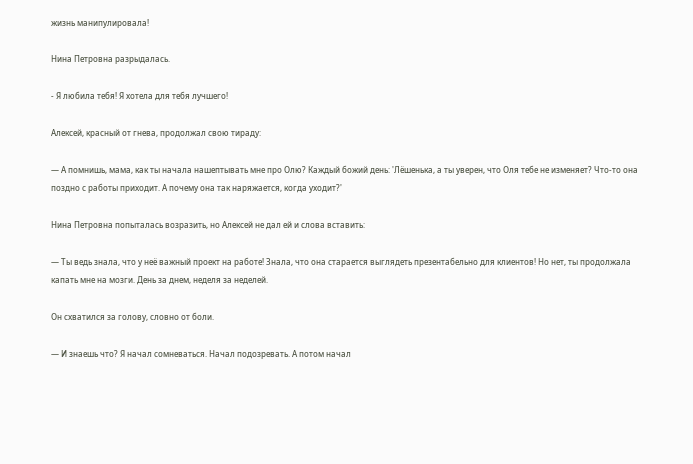жизнь манипулировала!

Нина Петровна разрыдалась.

- Я любила тебя! Я хотела для тебя лучшего!

Алексей, красный от гнева, продолжал свою тираду:

— А помнишь, мама, как ты начала нашептывать мне про Олю? Каждый божий день: 'Лёшенька, а ты уверен, что Оля тебе не изменяет? Что-то она поздно с работы приходит. А почему она так наряжается, когда уходит?'

Нина Петровна попыталась возразить, но Алексей не дал ей и слова вставить:

— Ты ведь знала, что у неё важный проект на работе! Знала, что она старается выглядеть презентабельно для клиентов! Но нет, ты продолжала капать мне на мозги. День за днем, неделя за неделей.

Он схватился за голову, словно от боли.

— И знаешь что? Я начал сомневаться. Начал подозревать. А потом начал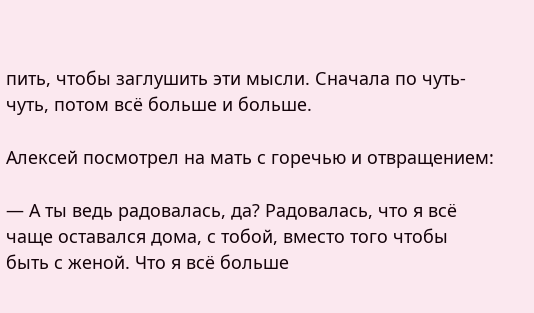пить, чтобы заглушить эти мысли. Сначала по чуть-чуть, потом всё больше и больше.

Алексей посмотрел на мать с горечью и отвращением:

— А ты ведь радовалась, да? Радовалась, что я всё чаще оставался дома, с тобой, вместо того чтобы быть с женой. Что я всё больше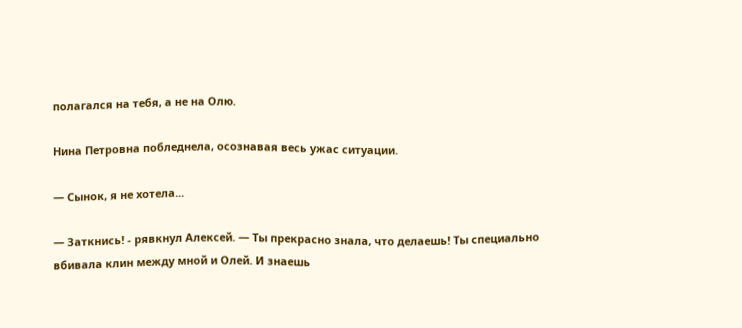полагался на тебя, а не на Олю.

Нина Петровна побледнела, осознавая весь ужас ситуации.

— Сынок, я не хотела...

— Заткнись! - рявкнул Алексей. — Ты прекрасно знала, что делаешь! Ты специально вбивала клин между мной и Олей. И знаешь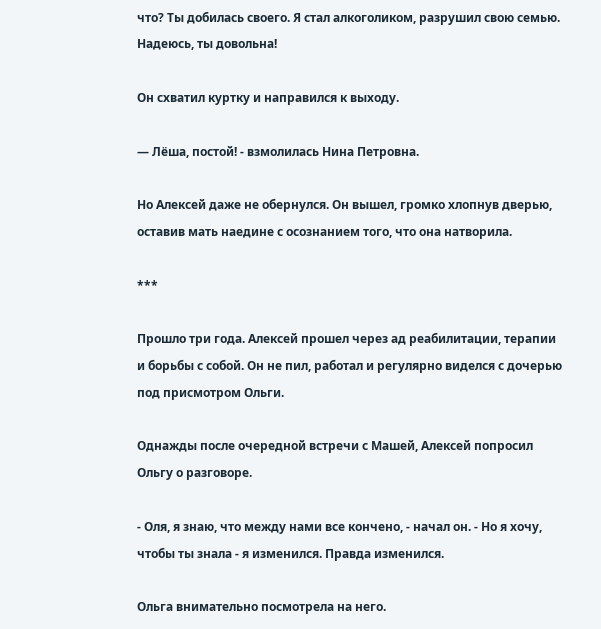что? Ты добилась своего. Я стал алкоголиком, разрушил свою семью. Надеюсь, ты довольна!

Он схватил куртку и направился к выходу.

— Лёша, постой! - взмолилась Нина Петровна.

Но Алексей даже не обернулся. Он вышел, громко хлопнув дверью, оставив мать наедине с осознанием того, что она натворила.

***

Прошло три года. Алексей прошел через ад реабилитации, терапии и борьбы с собой. Он не пил, работал и регулярно виделся с дочерью под присмотром Ольги.

Однажды после очередной встречи с Машей, Алексей попросил Ольгу о разговоре.

- Оля, я знаю, что между нами все кончено, - начал он. - Но я хочу, чтобы ты знала - я изменился. Правда изменился.

Ольга внимательно посмотрела на него.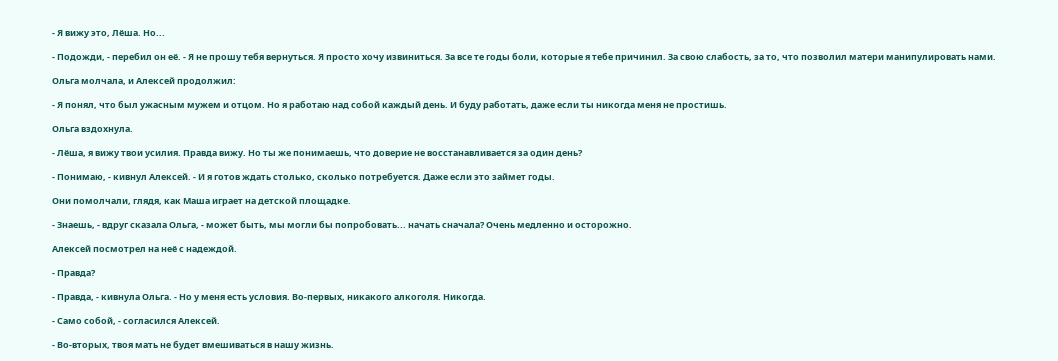- Я вижу это, Лёша. Но...

- Подожди, - перебил он её. - Я не прошу тебя вернуться. Я просто хочу извиниться. За все те годы боли, которые я тебе причинил. За свою слабость, за то, что позволил матери манипулировать нами.

Ольга молчала, и Алексей продолжил:

- Я понял, что был ужасным мужем и отцом. Но я работаю над собой каждый день. И буду работать, даже если ты никогда меня не простишь.

Ольга вздохнула.

- Лёша, я вижу твои усилия. Правда вижу. Но ты же понимаешь, что доверие не восстанавливается за один день?

- Понимаю, - кивнул Алексей. - И я готов ждать столько, сколько потребуется. Даже если это займет годы.

Они помолчали, глядя, как Маша играет на детской площадке.

- Знаешь, - вдруг сказала Ольга, - может быть, мы могли бы попробовать... начать сначала? Очень медленно и осторожно.

Алексей посмотрел на неё с надеждой.

- Правда?

- Правда, - кивнула Ольга. - Но у меня есть условия. Во-первых, никакого алкоголя. Никогда.

- Само собой, - согласился Алексей.

- Во-вторых, твоя мать не будет вмешиваться в нашу жизнь.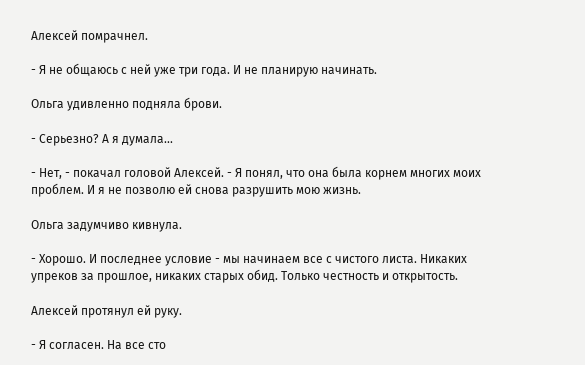Алексей помрачнел.

- Я не общаюсь с ней уже три года. И не планирую начинать.

Ольга удивленно подняла брови.

- Серьезно? А я думала...

- Нет, - покачал головой Алексей. - Я понял, что она была корнем многих моих проблем. И я не позволю ей снова разрушить мою жизнь.

Ольга задумчиво кивнула.

- Хорошо. И последнее условие - мы начинаем все с чистого листа. Никаких упреков за прошлое, никаких старых обид. Только честность и открытость.

Алексей протянул ей руку.

- Я согласен. На все сто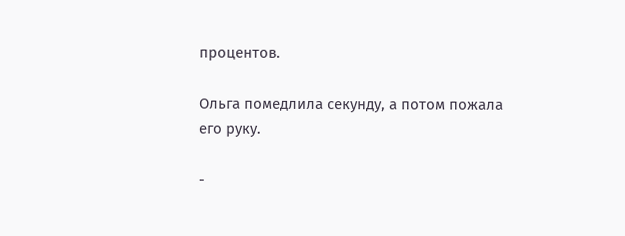процентов.

Ольга помедлила секунду, а потом пожала его руку.

-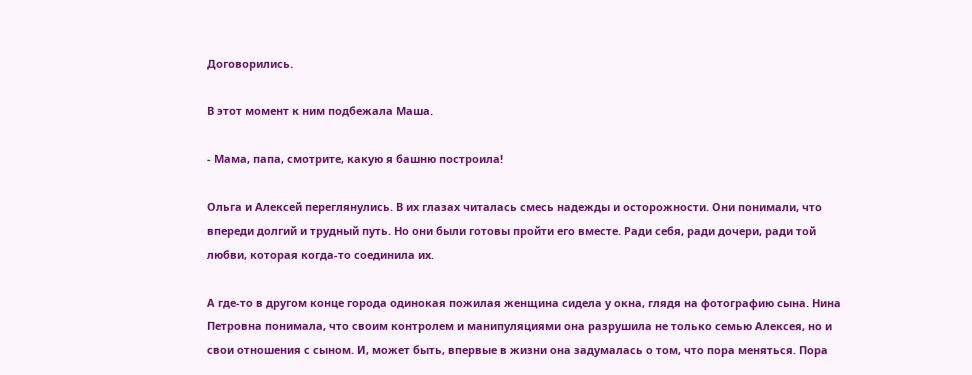Договорились.

В этот момент к ним подбежала Маша.

- Мама, папа, смотрите, какую я башню построила!

Ольга и Алексей переглянулись. В их глазах читалась смесь надежды и осторожности. Они понимали, что впереди долгий и трудный путь. Но они были готовы пройти его вместе. Ради себя, ради дочери, ради той любви, которая когда-то соединила их.

А где-то в другом конце города одинокая пожилая женщина сидела у окна, глядя на фотографию сына. Нина Петровна понимала, что своим контролем и манипуляциями она разрушила не только семью Алексея, но и свои отношения с сыном. И, может быть, впервые в жизни она задумалась о том, что пора меняться. Пора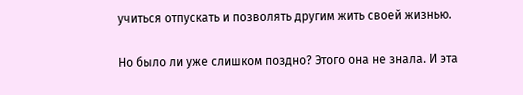учиться отпускать и позволять другим жить своей жизнью.

Но было ли уже слишком поздно? Этого она не знала. И эта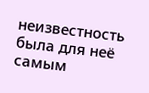неизвестность была для неё самым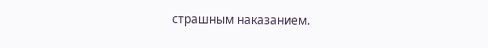страшным наказанием.